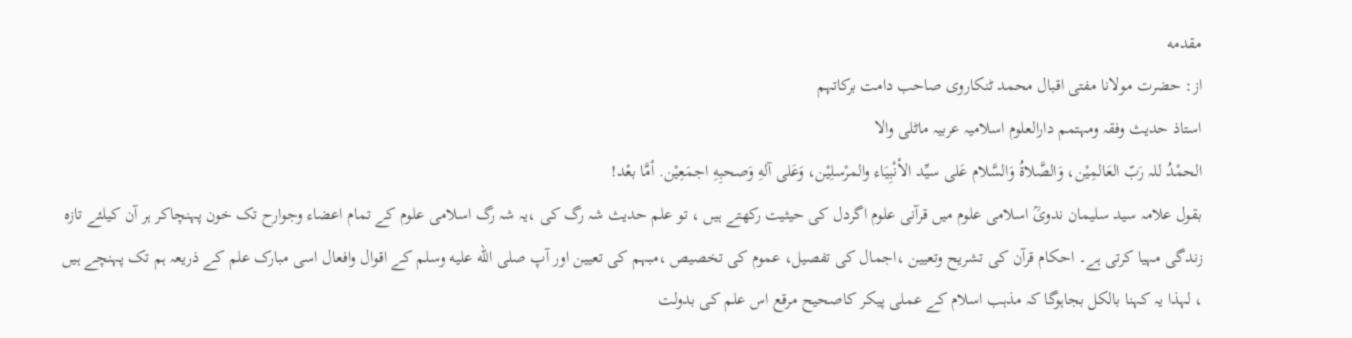مقدمه
از: حضرت مولانا مفتی اقبال محمد ٹنکاروی صاحب دامت برکاتہم
استاذ حدیث وفقہ ومہتمم دارالعلوم اسلامیہ عربیہ ماٹلی والا
الحمْدُ للہ رَبّ العَالمِیْن، وَالصَّلاةُ وَالسَّلام عَلی سیِّد الأنْبِیَاء والمرْسلِیْن، وَعَلی آلهِ وَصحبِهِ اجمَعِیْن. أمَّا بعْد!
بقول علامہ سید سلیمان ندویؒ اسلامی علوم میں قرآنی علوم اگردل کی حیثیت رکھتے ہیں ، تو علم حدیث شہ رگ کی ،یہ شہ رگ اسلامی علوم کے تمام اعضاء وجوارح تک خون پہنچاکر ہر آن کیلئے تازہ زندگی مہیا کرتی ہے۔ احکام قرآن کی تشریح وتعیین ،اجمال کی تفصیل، عموم کی تخصیص ،مبہم کی تعیین اور آپ صلى الله عليه وسلم کے اقوال وافعال اسی مبارک علم کے ذریعہ ہم تک پہنچے ہیں ، لہذا یہ کہنا بالکل بجاہوگا کہ مذہب اسلام کے عملی پیکر کاصحیح مرقع اس علم کی بدولت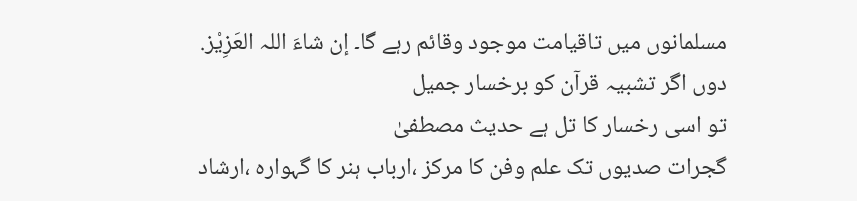مسلمانوں میں تاقیامت موجود وقائم رہے گا۔ إن شاءَ اللہ العَزِیْز.
دوں اگر تشبیہ قرآن کو برخسار جمیل
تو اسی رخسار کا تل ہے حدیث مصطفیٰ
گجرات صدیوں تک علم وفن کا مرکز ،ارباب ہنر کا گہوارہ ،ارشاد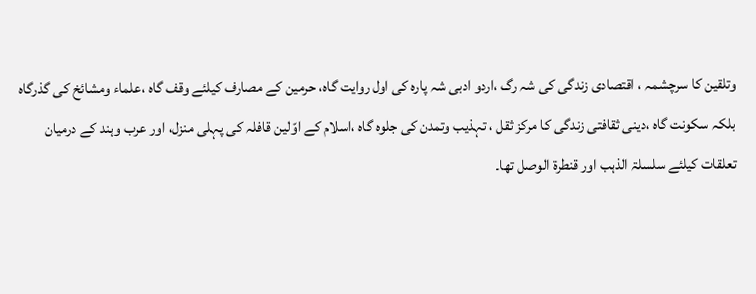وتلقین کا سرچشمہ ، اقتصادی زندگی کی شہ رگ ،اردو ادبی شہ پارہ کی اول روایت گاہ، حرمین کے مصارف کیلئے وقف گاہ ،علماء ومشائخ کی گذرگاہ بلکہ سکونت گاہ ،دینی ثقافتی زندگی کا مرکز ثقل ، تہذیب وتمدن کی جلوہ گاہ ،اسلام کے اوّلین قافلہ کی پہلی منزل، اور عرب وہند کے درمیان تعلقات کیلئے سلسلۃ الذہب اور قنطرۃ الوصل تھا۔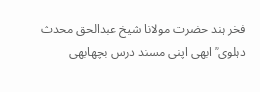فخر ہند حضرت مولانا شیخ عبدالحق محدث دہلوی ؒ ابھی اپنی مسند درس بچھابھی